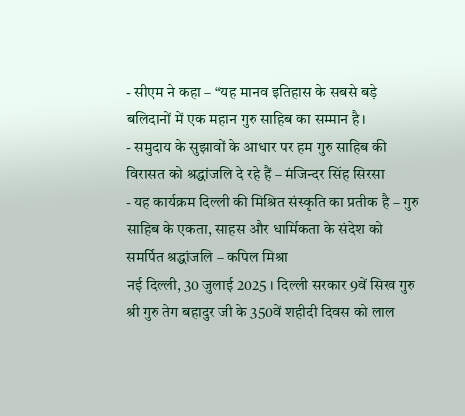- सीएम ने कहा – “यह मानव इतिहास के सबसे बड़े बलिदानों में एक महान गुरु साहिब का सम्मान है।
- समुदाय के सुझावों के आधार पर हम गुरु साहिब की विरासत को श्रद्धांजलि दे रहे हैं – मंजिन्दर सिंह सिरसा
- यह कार्यक्रम दिल्ली की मिश्रित संस्कृति का प्रतीक है – गुरु साहिब के एकता, साहस और धार्मिकता के संदेश को समर्पित श्रद्धांजलि – कपिल मिश्रा
नई दिल्ली, 30 जुलाई 2025 । दिल्ली सरकार 9वें सिख गुरु श्री गुरु तेग बहादुर जी के 350वें शहीदी दिवस को लाल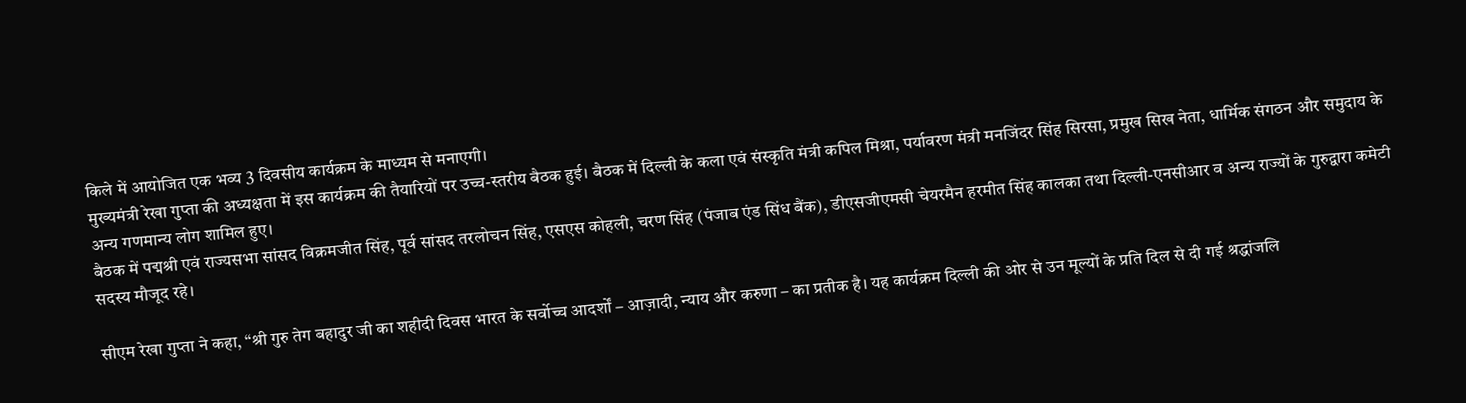किले में आयोजित एक भव्य 3 दिवसीय कार्यक्रम के माध्यम से मनाएगी।
मुख्यमंत्री रेखा गुप्ता की अध्यक्षता में इस कार्यक्रम की तैयारियों पर उच्च-स्तरीय बैठक हुई। बैठक में दिल्ली के कला एवं संस्कृति मंत्री कपिल मिश्रा, पर्यावरण मंत्री मनजिंदर सिंह सिरसा, प्रमुख सिख नेता, धार्मिक संगठन और समुदाय के अन्य गणमान्य लोग शामिल हुए।
बैठक में पद्मश्री एवं राज्यसभा सांसद विक्रमजीत सिंह, पूर्व सांसद तरलोचन सिंह, एसएस कोहली, चरण सिंह (पंजाब एंड सिंध बैंक), डीएसजीएमसी चेयरमैन हरमीत सिंह कालका तथा दिल्ली-एनसीआर व अन्य राज्यों के गुरुद्वारा कमेटी सदस्य मौजूद रहे।

सीएम रेखा गुप्ता ने कहा, “श्री गुरु तेग बहादुर जी का शहीदी दिवस भारत के सर्वोच्च आदर्शों – आज़ादी, न्याय और करुणा – का प्रतीक है। यह कार्यक्रम दिल्ली की ओर से उन मूल्यों के प्रति दिल से दी गई श्रद्धांजलि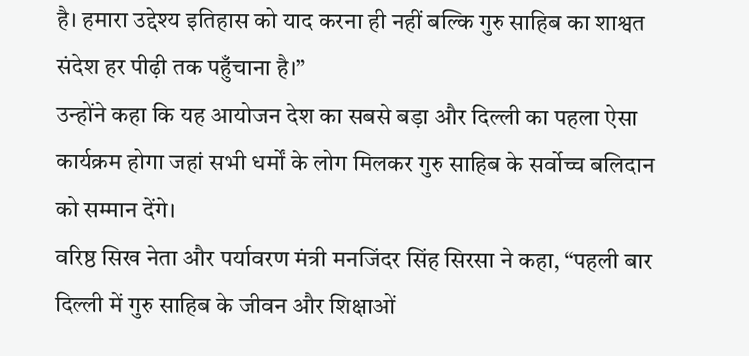है। हमारा उद्देश्य इतिहास को याद करना ही नहीं बल्कि गुरु साहिब का शाश्वत संदेश हर पीढ़ी तक पहुँचाना है।”
उन्होंने कहा कि यह आयोजन देश का सबसे बड़ा और दिल्ली का पहला ऐसा कार्यक्रम होगा जहां सभी धर्मों के लोग मिलकर गुरु साहिब के सर्वोच्च बलिदान को सम्मान देंगे।
वरिष्ठ सिख नेता और पर्यावरण मंत्री मनजिंदर सिंह सिरसा ने कहा, “पहली बार दिल्ली में गुरु साहिब के जीवन और शिक्षाओं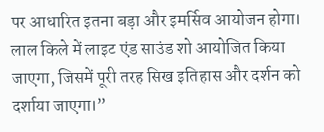पर आधारित इतना बड़ा और इमर्सिव आयोजन होगा। लाल किले में लाइट एंड साउंड शो आयोजित किया जाएगा, जिसमें पूरी तरह सिख इतिहास और दर्शन को दर्शाया जाएगा।”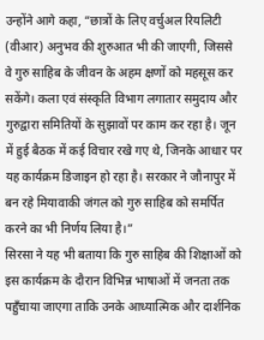उन्होंने आगे कहा, “छात्रों के लिए वर्चुअल रियलिटी (वीआर) अनुभव की शुरुआत भी की जाएगी, जिससे वे गुरु साहिब के जीवन के अहम क्षणों को महसूस कर सकेंगे। कला एवं संस्कृति विभाग लगातार समुदाय और गुरुद्वारा समितियों के सुझावों पर काम कर रहा है। जून में हुई बैठक में कई विचार रखे गए थे, जिनके आधार पर यह कार्यक्रम डिजाइन हो रहा है। सरकार ने जौनापुर में बन रहे मियावाकी जंगल को गुरु साहिब को समर्पित करने का भी निर्णय लिया है।”
सिरसा ने यह भी बताया कि गुरु साहिब की शिक्षाओं को इस कार्यक्रम के दौरान विभिन्न भाषाओं में जनता तक पहुँचाया जाएगा ताकि उनके आध्यात्मिक और दार्शनिक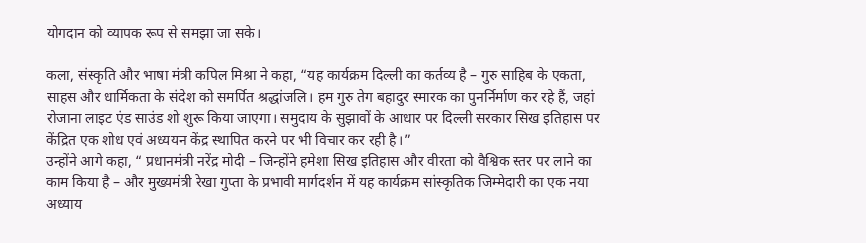योगदान को व्यापक रूप से समझा जा सके।

कला, संस्कृति और भाषा मंत्री कपिल मिश्रा ने कहा, “यह कार्यक्रम दिल्ली का कर्तव्य है – गुरु साहिब के एकता, साहस और धार्मिकता के संदेश को समर्पित श्रद्धांजलि। हम गुरु तेग बहादुर स्मारक का पुनर्निर्माण कर रहे हैं, जहां रोजाना लाइट एंड साउंड शो शुरू किया जाएगा। समुदाय के सुझावों के आधार पर दिल्ली सरकार सिख इतिहास पर केंद्रित एक शोध एवं अध्ययन केंद्र स्थापित करने पर भी विचार कर रही है।”
उन्होंने आगे कहा, “ प्रधानमंत्री नरेंद्र मोदी – जिन्होंने हमेशा सिख इतिहास और वीरता को वैश्विक स्तर पर लाने का काम किया है – और मुख्यमंत्री रेखा गुप्ता के प्रभावी मार्गदर्शन में यह कार्यक्रम सांस्कृतिक जिम्मेदारी का एक नया अध्याय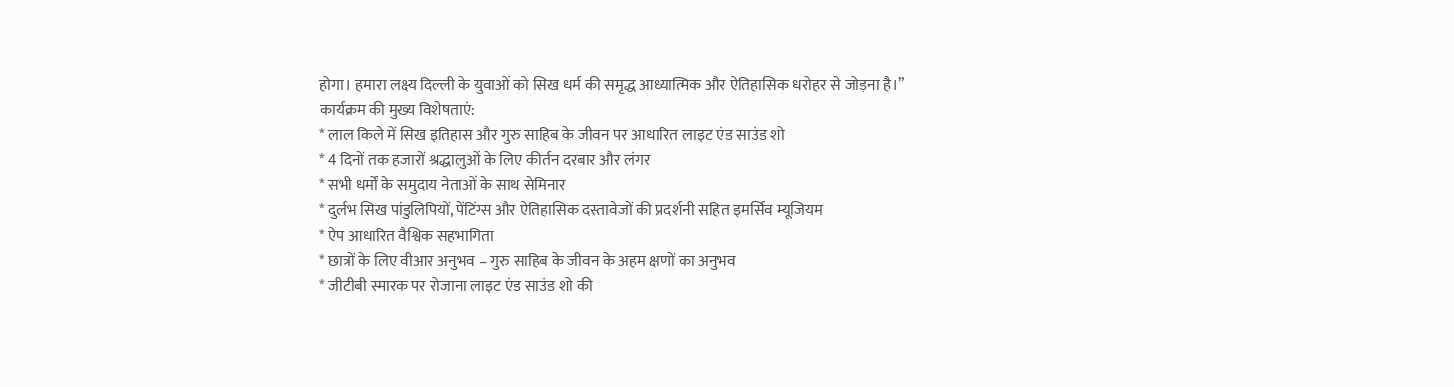होगा। हमारा लक्ष्य दिल्ली के युवाओं को सिख धर्म की समृद्ध आध्यात्मिक और ऐतिहासिक धरोहर से जोड़ना है।”
कार्यक्रम की मुख्य विशेषताएं:
* लाल किले में सिख इतिहास और गुरु साहिब के जीवन पर आधारित लाइट एंड साउंड शो
* 4 दिनों तक हजारों श्रद्धालुओं के लिए कीर्तन दरबार और लंगर
* सभी धर्मों के समुदाय नेताओं के साथ सेमिनार
* दुर्लभ सिख पांडुलिपियों, पेंटिंग्स और ऐतिहासिक दस्तावेजों की प्रदर्शनी सहित इमर्सिव म्यूजियम
* ऐप आधारित वैश्विक सहभागिता
* छात्रों के लिए वीआर अनुभव – गुरु साहिब के जीवन के अहम क्षणों का अनुभव
* जीटीबी स्मारक पर रोजाना लाइट एंड साउंड शो की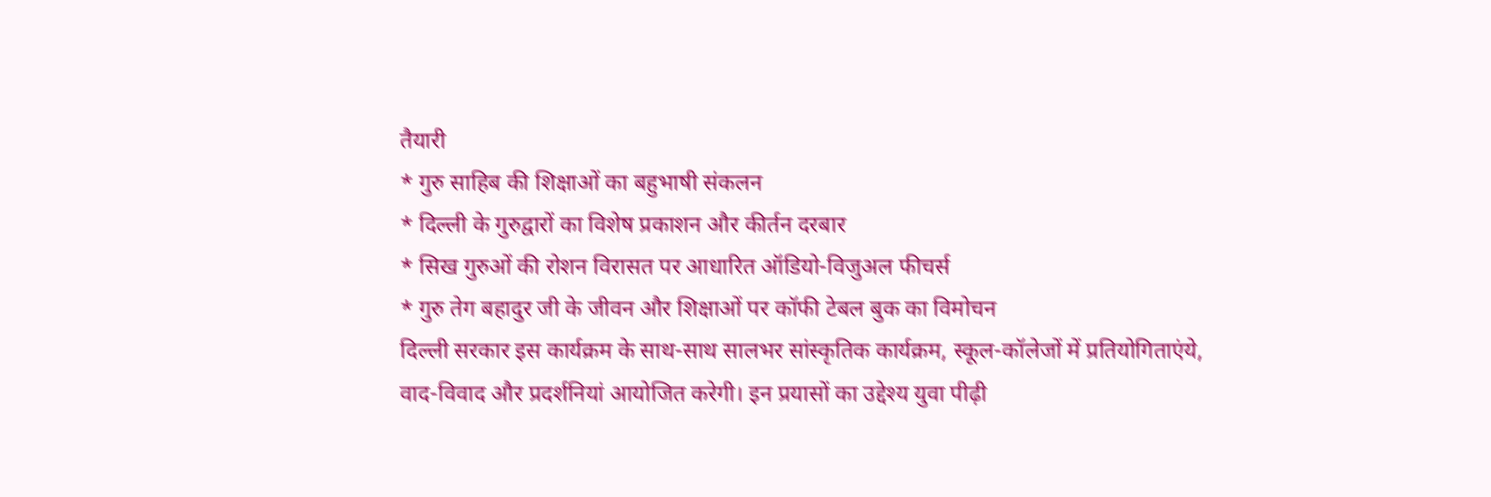तैयारी
* गुरु साहिब की शिक्षाओं का बहुभाषी संकलन
* दिल्ली के गुरुद्वारों का विशेष प्रकाशन और कीर्तन दरबार
* सिख गुरुओं की रोशन विरासत पर आधारित ऑडियो-विजुअल फीचर्स
* गुरु तेग बहादुर जी के जीवन और शिक्षाओं पर कॉफी टेबल बुक का विमोचन
दिल्ली सरकार इस कार्यक्रम के साथ-साथ सालभर सांस्कृतिक कार्यक्रम, स्कूल-कॉलेजों में प्रतियोगिताएंये, वाद-विवाद और प्रदर्शनियां आयोजित करेगी। इन प्रयासों का उद्देश्य युवा पीढ़ी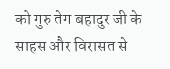को गुरु तेग बहादुर जी के साहस और विरासत से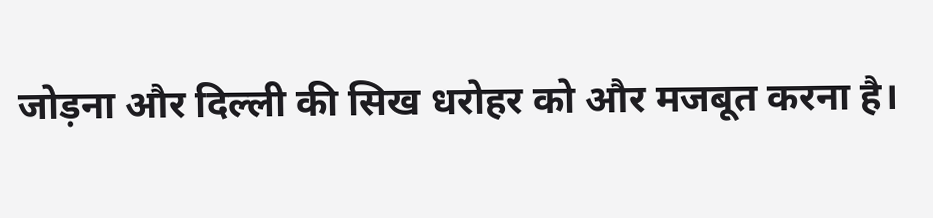जोड़ना और दिल्ली की सिख धरोहर को और मजबूत करना है।